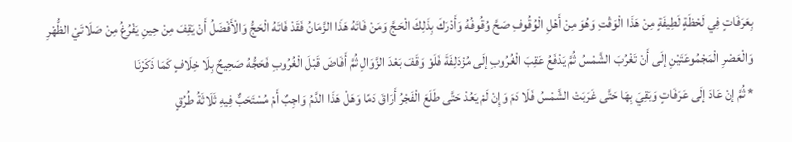بِعَرَفَاتٍ فِي لَحْظَةٍ لَطِيفَةٍ مِنْ هَذَا الْوَقْتِ وَهُوَ مِنْ أَهْلِ الْوُقُوفِ صَحَّ وُقُوفُهُ وَأَدْرَكَ بِذَلِكَ الْحَجَّ وَمَنْ فَاتَهُ هَذَا الزَّمَانُ فَقَدْ فَاتَهُ الْحَجُّ وَالْأَفْضَلُ أَنْ يَقِفَ مِنْ حِينِ يَفْرُغُ مِنْ صَلَاتَيْ الظُّهْرِ وَالْعَصْرِ الْمَجْمُوعَتَيْنِ إلَى أَنْ تَغْرُبَ الشَّمْسُ ثُمَّ يَدْفَعُ عَقِبَ الْغُرُوبِ إلَى مُزْدَلِفَةَ فَلَوْ وَقَفَ بَعْدَ الزَّوَالِ ثُمَّ أَفَاضَ قَبْلَ الْغُرُوبِ فَحَجُّهُ صَحِيحٌ بِلَا خِلَافٍ كَمَا ذَكَرْنَا
* ثُمَّ إنْ عَادَ إلَى عَرَفَاتٍ وَبَقِيَ بِهَا حَتَّى غَرَبَتْ الشَّمْسُ فَلَا دَمَ وَإِنْ لَمْ يَعُدْ حَتَّى طَلَعَ الْفَجْرُ أَرَاقَ دَمًا وَهَلْ هَذَا الدَّمُ وَاجِبٌ أَمْ مُسْتَحَبٌّ فِيهِ ثَلَاثَةُ طُرُقٍ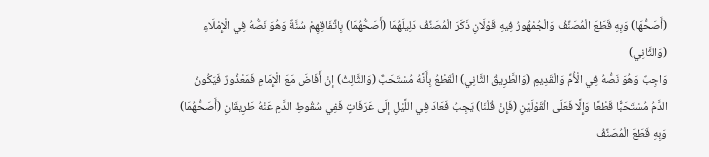(أَصَحُّهَا) وَبِهِ قَطَعَ الْمُصَنِّفُ وَالْجُمْهُورُ فِيهِ قَوْلَانِ ذَكَرَ الْمُصَنِّفُ دَلِيلَهُمَا (أَصَحُّهُمَا) بِاتِّفَاقِهِمْ سُنَّةٌ وَهُوَ نَصُّهُ فِي الْإِمْلَاءِ
(وَالثَّانِي)
وَاجِبٌ وَهُوَ نَصُّهُ فِي الْأُمِّ وَالْقَدِيمِ (وَالطَّرِيقُ الثَّانِي) الْقَطْعُ بِأَنَّهُ مُسْتَحَبٌّ (وَالثَّالِثُ) إنْ أَفَاضَ مَعَ الْإِمَامِ فَمَعْذُورٌ فَيَكُونُ الدَّمُ مُسْتَحَبًّا قَطْعًا وَإِلَّا فَعَلَى الْقَوْلَيْنِ (فَإِنْ قُلْنَا) يَجِبُ فَعَادَ فِي اللَّيْلِ إلَى عَرَفَاتٍ فَفِي سُقُوطِ الدَّمِ عَنْهُ طَرِيقَانِ (أَصَحُّهُمَا) وَبِهِ قَطَعَ الْمُصَنِّفُ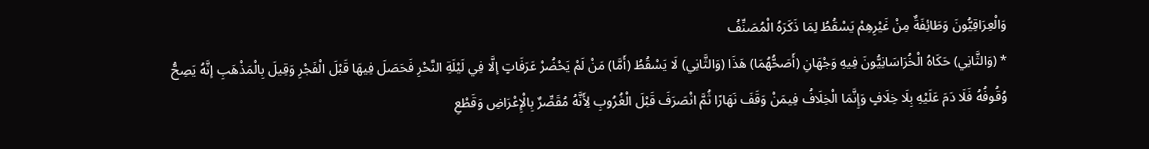وَالْعِرَاقِيُّونَ وَطَائِفَةٌ مِنْ غَيْرِهِمْ يَسْقُطُ لِمَا ذَكَرَهُ الْمُصَنِّفُ
* (وَالثَّانِي) حَكَاهُ الْخُرَاسَانِيُّونَ فِيهِ وَجْهَانِ (أَصَحُّهُمَا) هَذَا (وَالثَّانِي) لَا يَسْقُطُ (أَمَّا) مَنْ لَمْ يَحْضُرْ عَرَفَاتٍ إلَّا فِي لَيْلَةِ النَّحْرِ فَحَصَلَ فِيهَا قَبْلَ الْفَجْرِ وَقِيلَ بِالْمَذْهَبِ إنَّهُ يَصِحُّ وُقُوفُهُ فَلَا دَمَ عَلَيْهِ بِلَا خِلَافٍ وَإِنَّمَا الْخِلَافُ فِيمَنْ وَقَفَ نَهَارًا ثُمَّ انْصَرَفَ قَبْلَ الْغُرُوبِ لِأَنَّهُ مُقَصِّرٌ بِالْإِعْرَاضِ وَقَطْعِ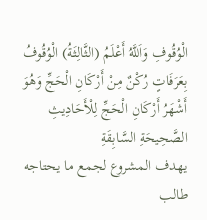الْوُقُوفِ وَاَللَّهُ أَعْلَمُ (الثَّالِثَةُ) الْوُقُوفُ بِعَرَفَاتٍ رُكْنٌ مِنْ أَرْكَانِ الْحَجِّ وَهُوَ أَشْهَرُ أَرْكَانِ الْحَجِّ لِلْأَحَادِيثِ الصَّحِيحَةِ السَّابِقَةِ
يهدف المشروع لجمع ما يحتاجه طالب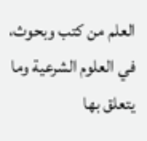العلم من كتب وبحوث، في العلوم الشرعية وما يتعلق بها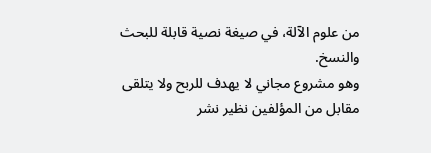من علوم الآلة، في صيغة نصية قابلة للبحث والنسخ.
وهو مشروع مجاني لا يهدف للربح ولا يتلقى مقابل من المؤلفين نظير نشر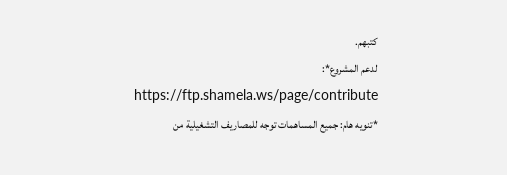كتبهم.
لدعم المشروع*: https://ftp.shamela.ws/page/contribute
*تنويه هام: جميع المساهمات توجه للمصاريف التشغيلية من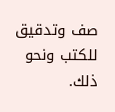صف وتدقيق للكتب ونحو ذلك.